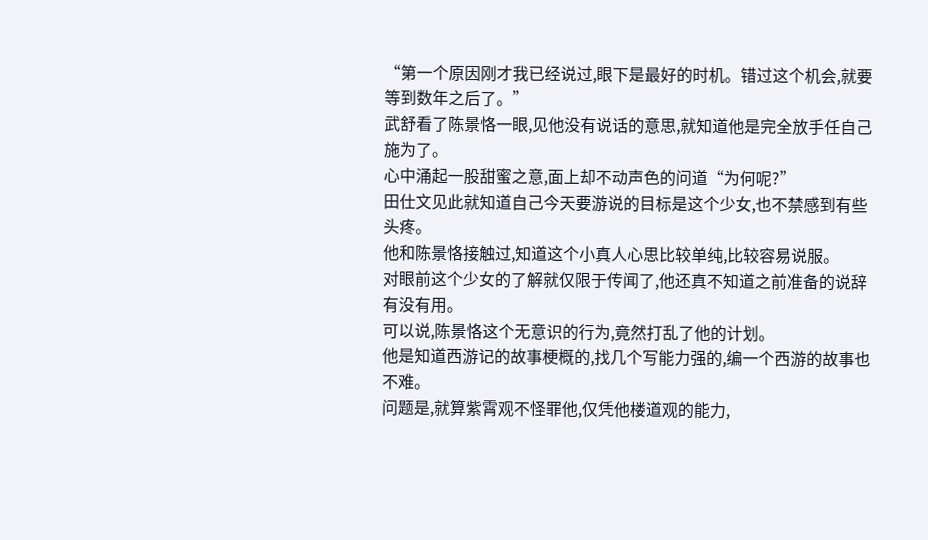“第一个原因刚才我已经说过,眼下是最好的时机。错过这个机会,就要等到数年之后了。”
武舒看了陈景恪一眼,见他没有说话的意思,就知道他是完全放手任自己施为了。
心中涌起一股甜蜜之意,面上却不动声色的问道“为何呢?”
田仕文见此就知道自己今天要游说的目标是这个少女,也不禁感到有些头疼。
他和陈景恪接触过,知道这个小真人心思比较单纯,比较容易说服。
对眼前这个少女的了解就仅限于传闻了,他还真不知道之前准备的说辞有没有用。
可以说,陈景恪这个无意识的行为,竟然打乱了他的计划。
他是知道西游记的故事梗概的,找几个写能力强的,编一个西游的故事也不难。
问题是,就算紫霄观不怪罪他,仅凭他楼道观的能力,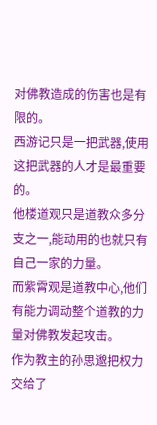对佛教造成的伤害也是有限的。
西游记只是一把武器,使用这把武器的人才是最重要的。
他楼道观只是道教众多分支之一,能动用的也就只有自己一家的力量。
而紫霄观是道教中心,他们有能力调动整个道教的力量对佛教发起攻击。
作为教主的孙思邈把权力交给了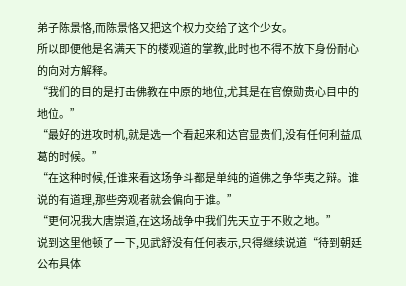弟子陈景恪,而陈景恪又把这个权力交给了这个少女。
所以即便他是名满天下的楼观道的掌教,此时也不得不放下身份耐心的向对方解释。
“我们的目的是打击佛教在中原的地位,尤其是在官僚勋贵心目中的地位。”
“最好的进攻时机,就是选一个看起来和达官显贵们,没有任何利益瓜葛的时候。”
“在这种时候,任谁来看这场争斗都是单纯的道佛之争华夷之辩。谁说的有道理,那些旁观者就会偏向于谁。”
“更何况我大唐崇道,在这场战争中我们先天立于不败之地。”
说到这里他顿了一下,见武舒没有任何表示,只得继续说道“待到朝廷公布具体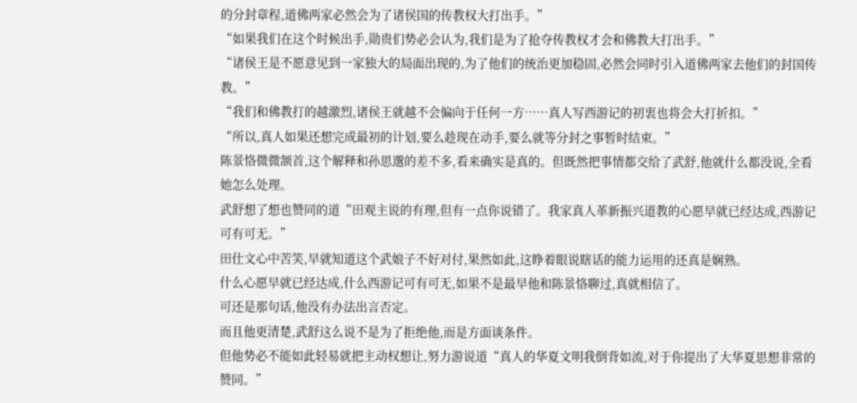的分封章程,道佛两家必然会为了诸侯国的传教权大打出手。”
“如果我们在这个时候出手,勋贵们势必会认为,我们是为了抢夺传教权才会和佛教大打出手。”
“诸侯王是不愿意见到一家独大的局面出现的,为了他们的统治更加稳固,必然会同时引入道佛两家去他们的封国传教。”
“我们和佛教打的越激烈,诸侯王就越不会偏向于任何一方……真人写西游记的初衷也将会大打折扣。”
“所以,真人如果还想完成最初的计划,要么趁现在动手,要么就等分封之事暂时结束。”
陈景恪微微颔首,这个解释和孙思邈的差不多,看来确实是真的。但既然把事情都交给了武舒,他就什么都没说,全看她怎么处理。
武舒想了想也赞同的道“田观主说的有理,但有一点你说错了。我家真人革新振兴道教的心愿早就已经达成,西游记可有可无。”
田仕文心中苦笑,早就知道这个武娘子不好对付,果然如此,这睁着眼说瞎话的能力运用的还真是娴熟。
什么心愿早就已经达成,什么西游记可有可无,如果不是最早他和陈景恪聊过,真就相信了。
可还是那句话,他没有办法出言否定。
而且他更清楚,武舒这么说不是为了拒绝他,而是方面谈条件。
但他势必不能如此轻易就把主动权想让,努力游说道“真人的华夏文明我倒背如流,对于你提出了大华夏思想非常的赞同。”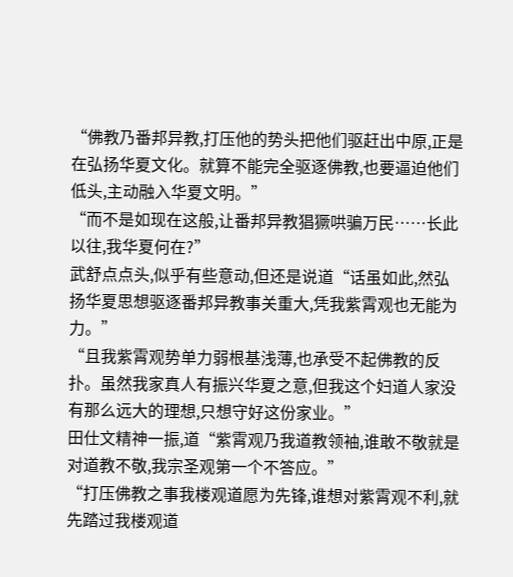“佛教乃番邦异教,打压他的势头把他们驱赶出中原,正是在弘扬华夏文化。就算不能完全驱逐佛教,也要逼迫他们低头,主动融入华夏文明。”
“而不是如现在这般,让番邦异教猖獗哄骗万民……长此以往,我华夏何在?”
武舒点点头,似乎有些意动,但还是说道“话虽如此,然弘扬华夏思想驱逐番邦异教事关重大,凭我紫霄观也无能为力。”
“且我紫霄观势单力弱根基浅薄,也承受不起佛教的反扑。虽然我家真人有振兴华夏之意,但我这个妇道人家没有那么远大的理想,只想守好这份家业。”
田仕文精神一振,道“紫霄观乃我道教领袖,谁敢不敬就是对道教不敬,我宗圣观第一个不答应。”
“打压佛教之事我楼观道愿为先锋,谁想对紫霄观不利,就先踏过我楼观道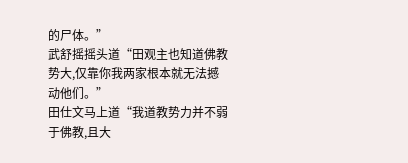的尸体。”
武舒摇摇头道“田观主也知道佛教势大,仅靠你我两家根本就无法撼动他们。”
田仕文马上道“我道教势力并不弱于佛教,且大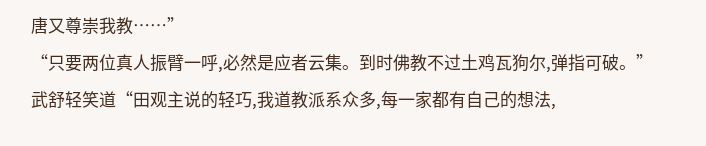唐又尊崇我教……”
“只要两位真人振臂一呼,必然是应者云集。到时佛教不过土鸡瓦狗尔,弹指可破。”
武舒轻笑道“田观主说的轻巧,我道教派系众多,每一家都有自己的想法,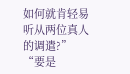如何就肯轻易听从两位真人的调遣?”
“要是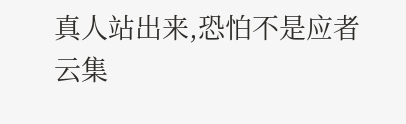真人站出来,恐怕不是应者云集